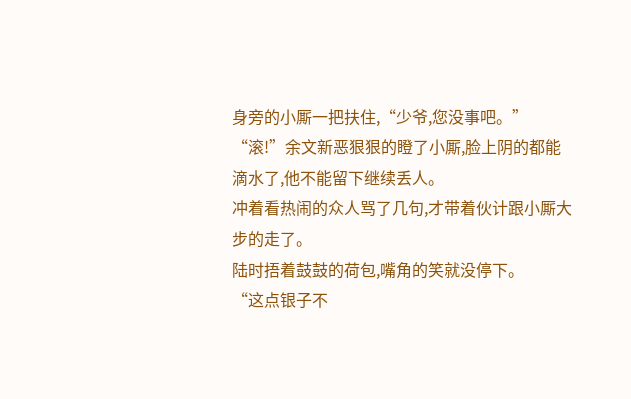身旁的小厮一把扶住,“少爷,您没事吧。”
“滚!”余文新恶狠狠的瞪了小厮,脸上阴的都能滴水了,他不能留下继续丢人。
冲着看热闹的众人骂了几句,才带着伙计跟小厮大步的走了。
陆时捂着鼓鼓的荷包,嘴角的笑就没停下。
“这点银子不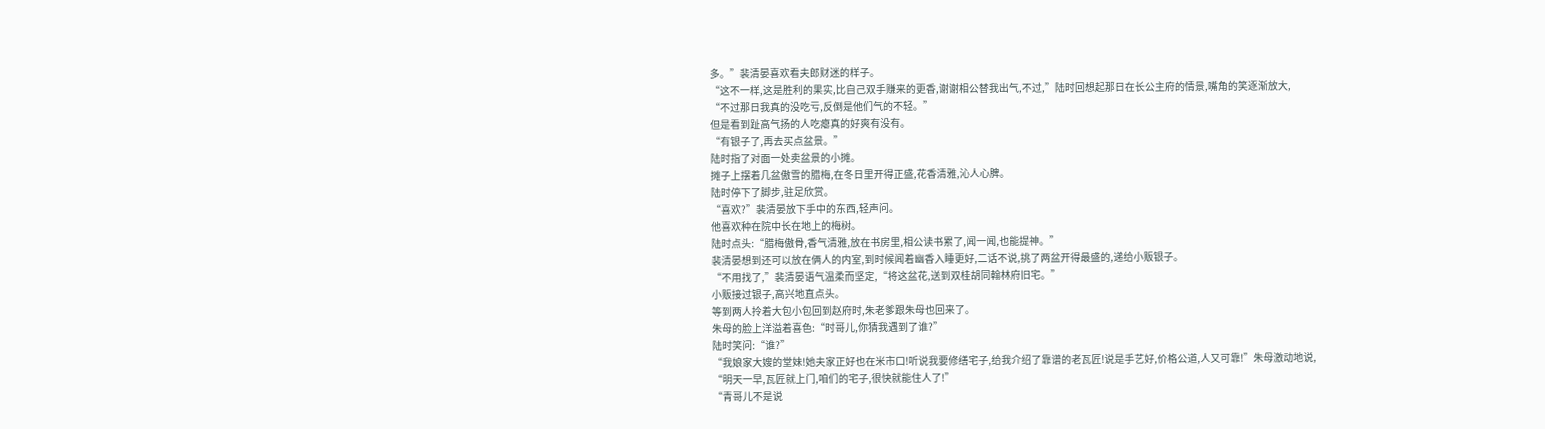多。”裴清晏喜欢看夫郎财迷的样子。
“这不一样,这是胜利的果实,比自己双手赚来的更香,谢谢相公替我出气,不过,”陆时回想起那日在长公主府的情景,嘴角的笑逐渐放大,
“不过那日我真的没吃亏,反倒是他们气的不轻。”
但是看到趾高气扬的人吃瘪真的好爽有没有。
“有银子了,再去买点盆景。”
陆时指了对面一处卖盆景的小摊。
摊子上摆着几盆傲雪的腊梅,在冬日里开得正盛,花香清雅,沁人心脾。
陆时停下了脚步,驻足欣赏。
“喜欢?”裴清晏放下手中的东西,轻声问。
他喜欢种在院中长在地上的梅树。
陆时点头:“腊梅傲骨,香气清雅,放在书房里,相公读书累了,闻一闻,也能提神。”
裴清晏想到还可以放在俩人的内室,到时候闻着幽香入睡更好,二话不说,挑了两盆开得最盛的,递给小贩银子。
“不用找了,”裴清晏语气温柔而坚定,“将这盆花,送到双桂胡同翰林府旧宅。”
小贩接过银子,高兴地直点头。
等到两人拎着大包小包回到赵府时,朱老爹跟朱母也回来了。
朱母的脸上洋溢着喜色:“时哥儿,你猜我遇到了谁?”
陆时笑问:“谁?”
“我娘家大嫂的堂妹!她夫家正好也在米市口!听说我要修缮宅子,给我介绍了靠谱的老瓦匠!说是手艺好,价格公道,人又可靠!”朱母激动地说,
“明天一早,瓦匠就上门,咱们的宅子,很快就能住人了!”
“青哥儿不是说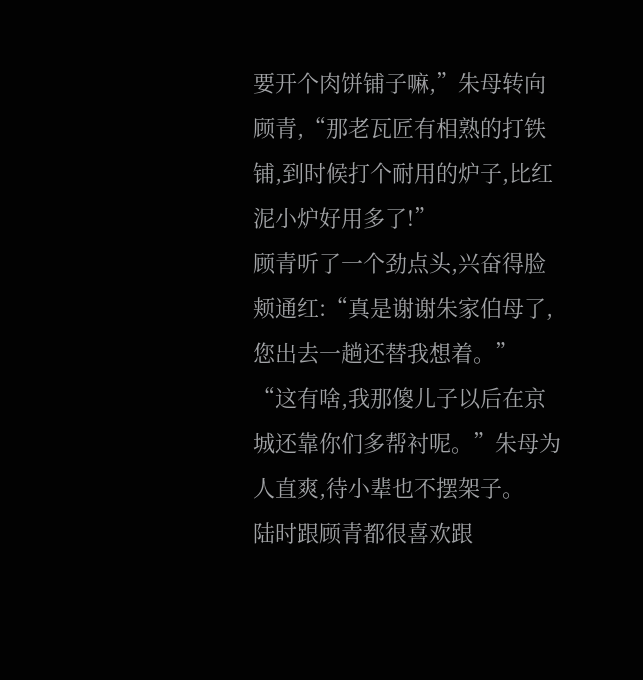要开个肉饼铺子嘛,”朱母转向顾青,“那老瓦匠有相熟的打铁铺,到时候打个耐用的炉子,比红泥小炉好用多了!”
顾青听了一个劲点头,兴奋得脸颊通红:“真是谢谢朱家伯母了,您出去一趟还替我想着。”
“这有啥,我那傻儿子以后在京城还靠你们多帮衬呢。”朱母为人直爽,待小辈也不摆架子。
陆时跟顾青都很喜欢跟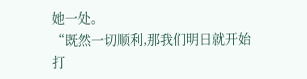她一处。
“既然一切顺利,那我们明日就开始打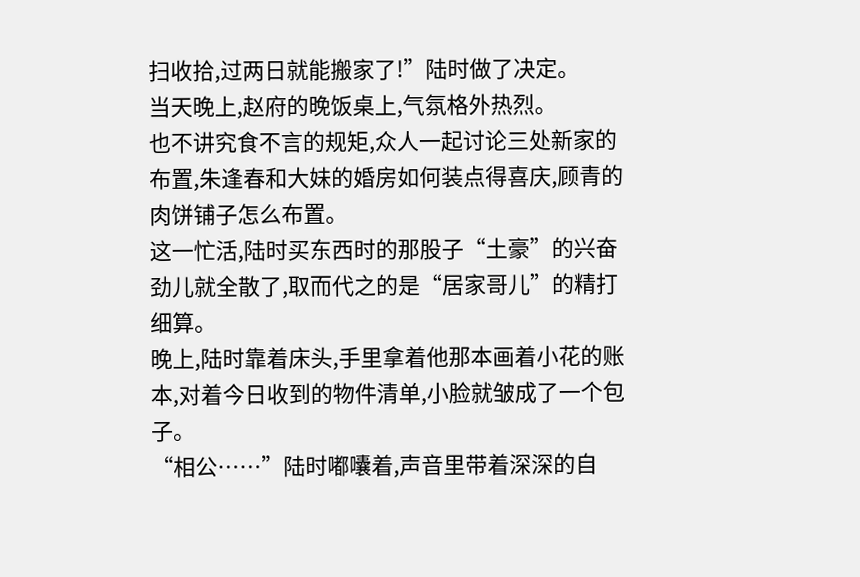扫收拾,过两日就能搬家了!”陆时做了决定。
当天晚上,赵府的晚饭桌上,气氛格外热烈。
也不讲究食不言的规矩,众人一起讨论三处新家的布置,朱逢春和大妹的婚房如何装点得喜庆,顾青的肉饼铺子怎么布置。
这一忙活,陆时买东西时的那股子“土豪”的兴奋劲儿就全散了,取而代之的是“居家哥儿”的精打细算。
晚上,陆时靠着床头,手里拿着他那本画着小花的账本,对着今日收到的物件清单,小脸就皱成了一个包子。
“相公……”陆时嘟囔着,声音里带着深深的自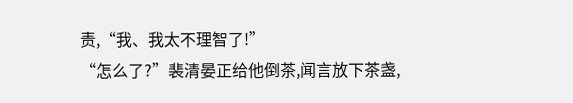责,“我、我太不理智了!”
“怎么了?”裴清晏正给他倒茶,闻言放下茶盏,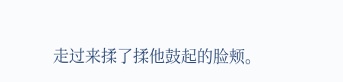走过来揉了揉他鼓起的脸颊。